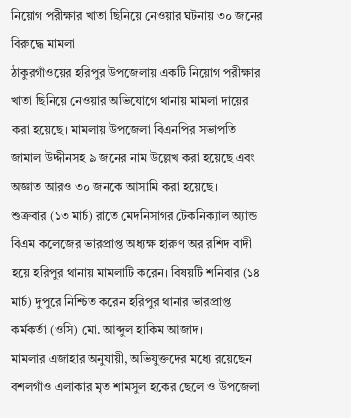নিয়োগ পরীক্ষার খাতা ছিনিয়ে নেওয়ার ঘটনায় ৩০ জনের বিরুদ্ধে মামলা
ঠাকুরগাঁওয়ের হরিপুর উপজেলায় একটি নিয়োগ পরীক্ষার খাতা ছিনিয়ে নেওয়ার অভিযোগে থানায় মামলা দায়ের করা হয়েছে। মামলায় উপজেলা বিএনপির সভাপতি জামাল উদ্দীনসহ ৯ জনের নাম উল্লেখ করা হয়েছে এবং অজ্ঞাত আরও ৩০ জনকে আসামি করা হয়েছে।
শুক্রবার (১৩ মার্চ) রাতে মেদনিসাগর টেকনিক্যাল অ্যান্ড বিএম কলেজের ভারপ্রাপ্ত অধ্যক্ষ হারুণ অর রশিদ বাদী হয়ে হরিপুর থানায় মামলাটি করেন। বিষয়টি শনিবার (১৪ মার্চ) দুপুরে নিশ্চিত করেন হরিপুর থানার ভারপ্রাপ্ত কর্মকর্তা (ওসি) মো. আব্দুল হাকিম আজাদ।
মামলার এজাহার অনুযায়ী, অভিযুক্তদের মধ্যে রয়েছেন বশলগাঁও এলাকার মৃত শামসুল হকের ছেলে ও উপজেলা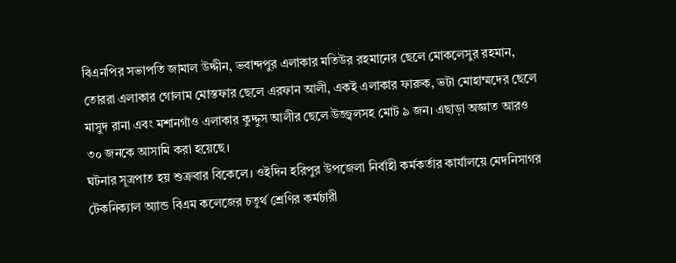বিএনপির সভাপতি জামাল উদ্দীন, ভবান্দপুর এলাকার মতিউর রহমানের ছেলে মোকলেসুর রহমান, তোররা এলাকার গোলাম মোস্তফার ছেলে এরফান আলী, একই এলাকার ফারুক, ভটা মোহাম্মদের ছেলে মাসুদ রানা এবং মশানগাঁও এলাকার কুদ্দুস আলীর ছেলে উজ্জ্বলসহ মোট ৯ জন। এছাড়া অজ্ঞাত আরও ৩০ জনকে আসামি করা হয়েছে।
ঘটনার সূত্রপাত হয় শুক্রবার বিকেলে। ওইদিন হরিপুর উপজেলা নির্বাহী কর্মকর্তার কার্যালয়ে মেদনিসাগর টেকনিক্যাল অ্যান্ড বিএম কলেজের চতুর্থ শ্রেণির কর্মচারী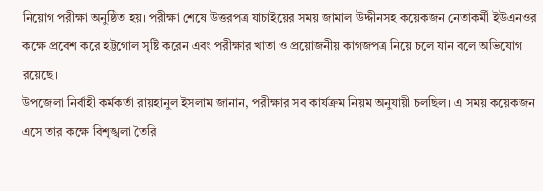নিয়োগ পরীক্ষা অনুষ্ঠিত হয়। পরীক্ষা শেষে উত্তরপত্র যাচাইয়ের সময় জামাল উদ্দীনসহ কয়েকজন নেতাকর্মী ইউএনওর কক্ষে প্রবেশ করে হট্টগোল সৃষ্টি করেন এবং পরীক্ষার খাতা ও প্রয়োজনীয় কাগজপত্র নিয়ে চলে যান বলে অভিযোগ রয়েছে।
উপজেলা নির্বাহী কর্মকর্তা রায়হানুল ইসলাম জানান, পরীক্ষার সব কার্যক্রম নিয়ম অনুযায়ী চলছিল। এ সময় কয়েকজন এসে তার কক্ষে বিশৃঙ্খলা তৈরি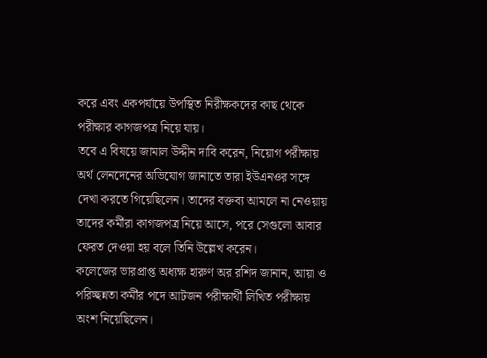করে এবং একপর্যায়ে উপস্থিত নিরীক্ষকদের কাছ থেকে পরীক্ষার কাগজপত্র নিয়ে যায়।
তবে এ বিষয়ে জামাল উদ্দীন দাবি করেন, নিয়োগ পরীক্ষায় অর্থ লেনদেনের অভিযোগ জানাতে তারা ইউএনওর সঙ্গে দেখা করতে গিয়েছিলেন। তাদের বক্তব্য আমলে না নেওয়ায় তাদের কর্মীরা কাগজপত্র নিয়ে আসে, পরে সেগুলো আবার ফেরত দেওয়া হয় বলে তিনি উল্লেখ করেন।
কলেজের ভারপ্রাপ্ত অধ্যক্ষ হারুণ অর রশিদ জানান, আয়া ও পরিচ্ছন্নতা কর্মীর পদে আটজন পরীক্ষার্থী লিখিত পরীক্ষায় অংশ নিয়েছিলেন।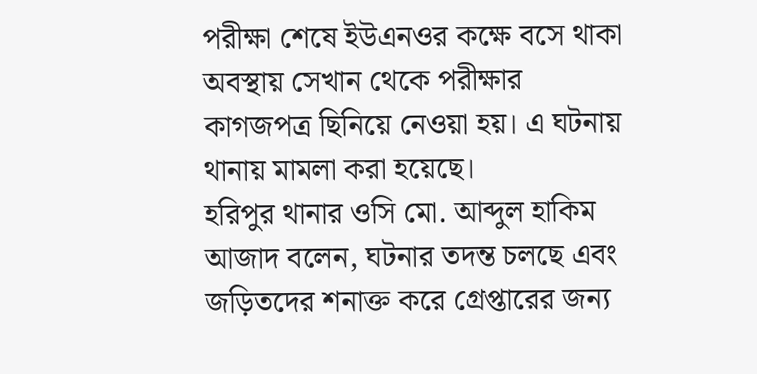পরীক্ষা শেষে ইউএনওর কক্ষে বসে থাকা অবস্থায় সেখান থেকে পরীক্ষার কাগজপত্র ছিনিয়ে নেওয়া হয়। এ ঘটনায় থানায় মামলা করা হয়েছে।
হরিপুর থানার ওসি মো. আব্দুল হাকিম আজাদ বলেন, ঘটনার তদন্ত চলছে এবং জড়িতদের শনাক্ত করে গ্রেপ্তারের জন্য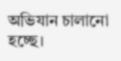অভিযান চালানো হচ্ছে।